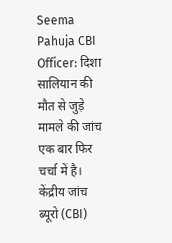Seema Pahuja CBI Officer: दिशा सालियान की मौत से जुड़े मामले की जांच एक बार फिर चर्चा में है। केंद्रीय जांच ब्यूरो (CBI)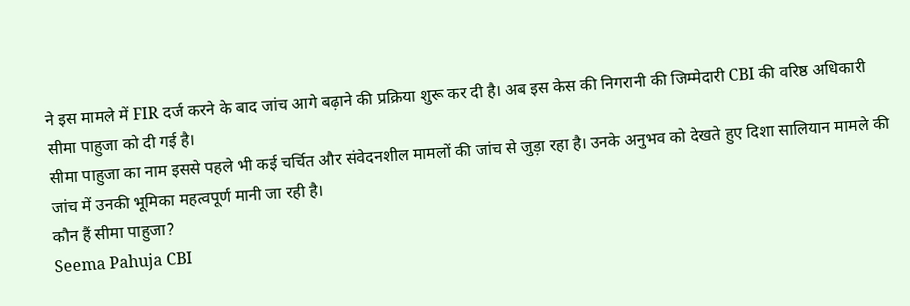ने इस मामले में FIR दर्ज करने के बाद जांच आगे बढ़ाने की प्रक्रिया शुरू कर दी है। अब इस केस की निगरानी की जिम्मेदारी CBI की वरिष्ठ अधिकारी सीमा पाहुजा को दी गई है।
सीमा पाहुजा का नाम इससे पहले भी कई चर्चित और संवेदनशील मामलों की जांच से जुड़ा रहा है। उनके अनुभव को देखते हुए दिशा सालियान मामले की जांच में उनकी भूमिका महत्वपूर्ण मानी जा रही है।
कौन हैं सीमा पाहुजा?
Seema Pahuja CBI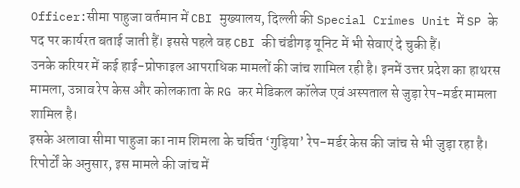Officer:सीमा पाहुजा वर्तमान में CBI मुख्यालय, दिल्ली की Special Crimes Unit में SP के पद पर कार्यरत बताई जाती हैं। इससे पहले वह CBI की चंडीगढ़ यूनिट में भी सेवाएं दे चुकी हैं।
उनके करियर में कई हाई-प्रोफाइल आपराधिक मामलों की जांच शामिल रही है। इनमें उत्तर प्रदेश का हाथरस मामला, उन्नाव रेप केस और कोलकाता के RG कर मेडिकल कॉलेज एवं अस्पताल से जुड़ा रेप-मर्डर मामला शामिल है।
इसके अलावा सीमा पाहुजा का नाम शिमला के चर्चित ‘गुड़िया’ रेप-मर्डर केस की जांच से भी जुड़ा रहा है। रिपोर्टों के अनुसार, इस मामले की जांच में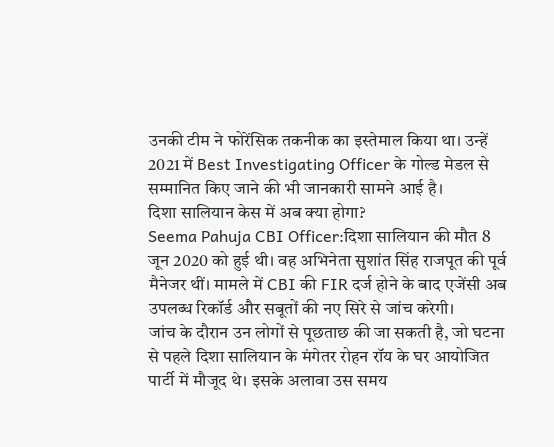उनकी टीम ने फोरेंसिक तकनीक का इस्तेमाल किया था। उन्हें 2021 में Best Investigating Officer के गोल्ड मेडल से सम्मानित किए जाने की भी जानकारी सामने आई है।
दिशा सालियान केस में अब क्या होगा?
Seema Pahuja CBI Officer:दिशा सालियान की मौत 8 जून 2020 को हुई थी। वह अभिनेता सुशांत सिंह राजपूत की पूर्व मैनेजर थीं। मामले में CBI की FIR दर्ज होने के बाद एजेंसी अब उपलब्ध रिकॉर्ड और सबूतों की नए सिरे से जांच करेगी।
जांच के दौरान उन लोगों से पूछताछ की जा सकती है, जो घटना से पहले दिशा सालियान के मंगेतर रोहन रॉय के घर आयोजित पार्टी में मौजूद थे। इसके अलावा उस समय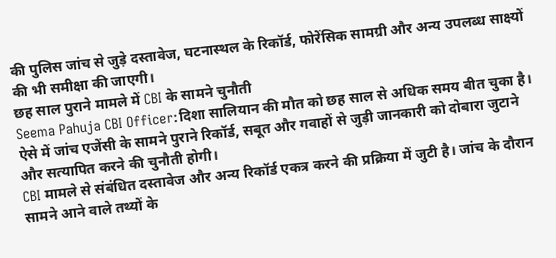की पुलिस जांच से जुड़े दस्तावेज, घटनास्थल के रिकॉर्ड, फोरेंसिक सामग्री और अन्य उपलब्ध साक्ष्यों की भी समीक्षा की जाएगी।
छह साल पुराने मामले में CBI के सामने चुनौती
Seema Pahuja CBI Officer:दिशा सालियान की मौत को छह साल से अधिक समय बीत चुका है। ऐसे में जांच एजेंसी के सामने पुराने रिकॉर्ड, सबूत और गवाहों से जुड़ी जानकारी को दोबारा जुटाने और सत्यापित करने की चुनौती होगी।
CBI मामले से संबंधित दस्तावेज और अन्य रिकॉर्ड एकत्र करने की प्रक्रिया में जुटी है। जांच के दौरान सामने आने वाले तथ्यों के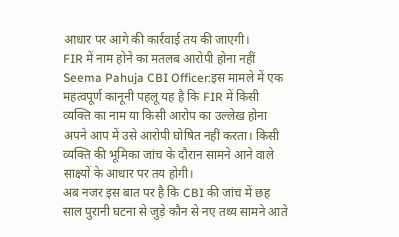आधार पर आगे की कार्रवाई तय की जाएगी।
FIR में नाम होने का मतलब आरोपी होना नहीं
Seema Pahuja CBI Officer:इस मामले में एक महत्वपूर्ण कानूनी पहलू यह है कि FIR में किसी व्यक्ति का नाम या किसी आरोप का उल्लेख होना अपने आप में उसे आरोपी घोषित नहीं करता। किसी व्यक्ति की भूमिका जांच के दौरान सामने आने वाले साक्ष्यों के आधार पर तय होगी।
अब नजर इस बात पर है कि CBI की जांच में छह साल पुरानी घटना से जुड़े कौन से नए तथ्य सामने आते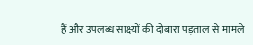हैं और उपलब्ध साक्ष्यों की दोबारा पड़ताल से मामले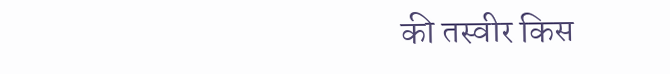की तस्वीर किस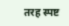तरह स्पष्ट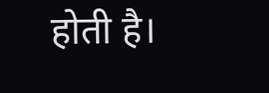होती है।